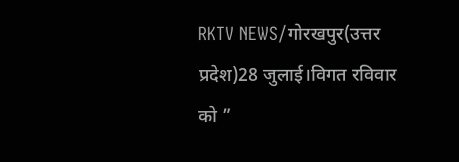RKTV NEWS/गोरखपुर(उत्तर प्रदेश)28 जुलाई।विगत रविवार को ”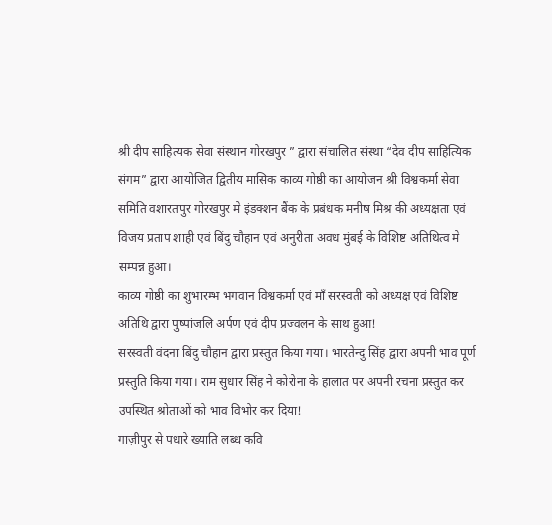श्री दीप साहित्यक सेवा संस्थान गोरखपुर ” द्वारा संचालित संस्था “देव दीप साहित्यिक संगम” द्वारा आयोजित द्वितीय मासिक काव्य गोष्ठी का आयोजन श्री विश्वकर्मा सेवा समिति वशारतपुर गोरखपुर मे इंडक्शन बैंक के प्रबंधक मनीष मिश्र की अध्यक्षता एवं विजय प्रताप शाही एवं बिंदु चौहान एवं अनुरीता अवध मुंबई के विशिष्ट अतिथित्व मे सम्पन्न हुआ।
काव्य गोष्ठी का शुभारम्भ भगवान विश्वकर्मा एवं माँ सरस्वती को अध्यक्ष एवं विशिष्ट अतिथि द्वारा पुष्पांजलि अर्पण एवं दीप प्रज्वलन के साथ हुआ!
सरस्वती वंदना बिंदु चौहान द्वारा प्रस्तुत किया गया। भारतेन्दु सिंह द्वारा अपनी भाव पूर्ण प्रस्तुति किया गया। राम सुधार सिंह ने कोरोना के हालात पर अपनी रचना प्रस्तुत कर उपस्थित श्रोताओं को भाव विभोर कर दिया!
गाज़ीपुर से पधारे ख्याति लब्ध कवि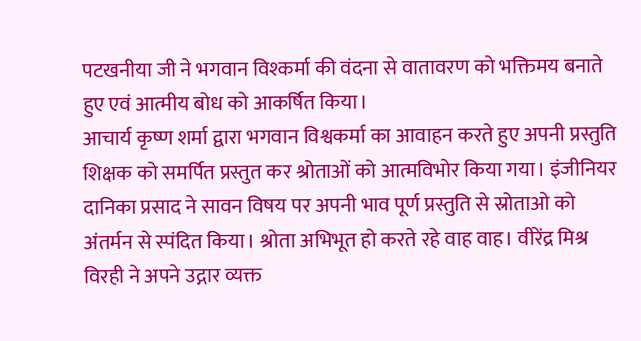पटखनीया जी ने भगवान विश्कर्मा की वंदना से वातावरण को भक्तिमय बनाते हुए एवं आत्मीय बोध को आकर्षित किया।
आचार्य कृष्ण शर्मा द्वारा भगवान विश्वकर्मा का आवाहन करते हुए अपनी प्रस्तुति शिक्षक को समर्पित प्रस्तुत कर श्रोताओं को आत्मविभोर किया गया। इंजीनियर दानिका प्रसाद ने सावन विषय पर अपनी भाव पूर्ण प्रस्तुति से स्रोताओ को अंतर्मन से स्पंदित किया। श्रोता अभिभूत हो करते रहे वाह वाह। वीरेंद्र मिश्र विरही ने अपने उद्गार व्यक्त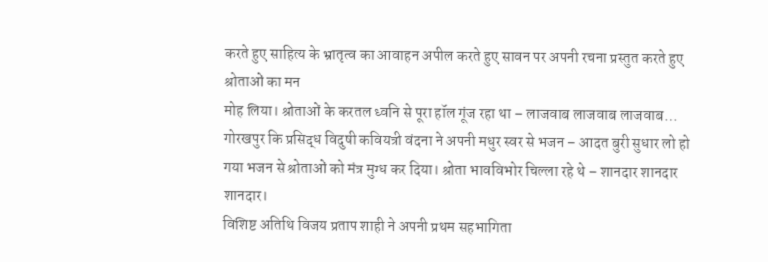करते हुए साहित्य के भ्रातृत्व का आवाहन अपील करते हुए सावन पर अपनी रचना प्रस्तुत करते हुए श्रोताओं का मन
मोह लिया। श्रोताओं के करतल ध्वनि से पूरा हॉल गूंज रहा था – लाजवाब लाजवाब लाजवाब… गोरखपुर कि प्रसिद्ध विदुषी कवियत्री वंदना ने अपनी मधुर स्वर से भजन – आदत बुरी सुधार लो हो गया भजन से श्रोताओं को मंत्र मुग्ध कर दिया। श्रोता भावविभोर चिल्ला रहे थे – शानदार शानदार शानदार।
विशिष्ट अतिथि विजय प्रताप शाही ने अपनी प्रथम सहभागिता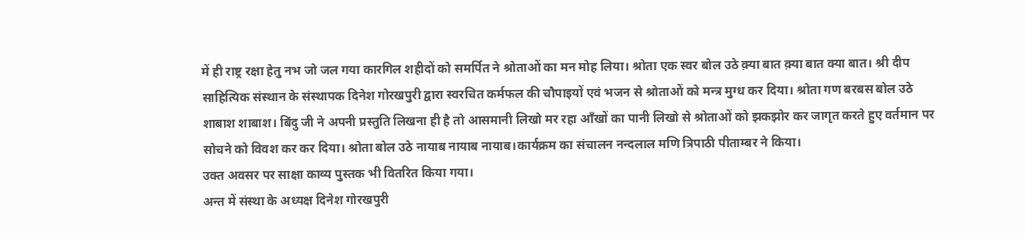में ही राष्ट्र रक्षा हेतु नभ जो जल गया कारगिल शहीदों को समर्पित ने श्रोताओं का मन मोह लिया। श्रोता एक स्वर बोल उठे क़्या बात क़्या बात क्या बात। श्री दीप साहित्यिक संस्थान के संस्थापक दिनेश गोरखपुरी द्वारा स्वरचित कर्मफल की चौपाइयों एवं भजन से श्रोताओं को मन्त्र मुग्ध कर दिया। श्रोता गण बरबस बोल उठे शाबाश शाबाश। बिंदु जी ने अपनी प्रस्तुति लिखना ही है तो आसमानी लिखो मर रहा आँखों का पानी लिखो से श्रोताओं को झकझोर कर जागृत करते हुए वर्तमान पर सोचने को विवश कर कर दिया। श्रोता बोल उठे नायाब नायाब नायाब।कार्यक्रम का संचालन नन्दलाल मणि त्रिपाठी पीताम्बर ने किया।
उक्त अवसर पर साक्षा काव्य पुस्तक भी वितरित किया गया।
अन्त में संस्था के अध्यक्ष दिनेश गोरखपुरी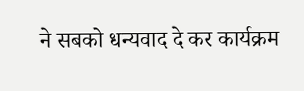ने सबको धन्यवाद दे कर कार्यक्रम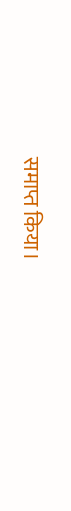समाप्त किया।